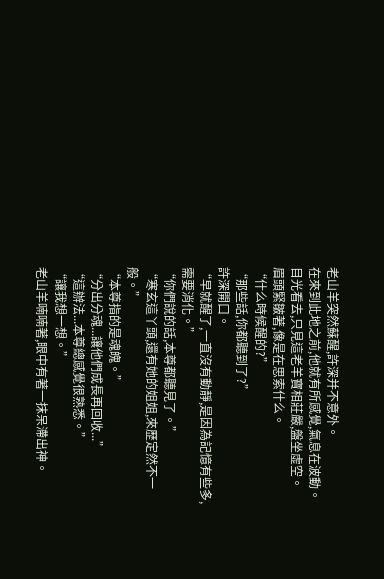老山羊突然蘇醒,許深并不意外。
在來到此地之前,他就有所感覺,氣息在波動。
目光看去,只見這老羊寶相莊嚴,盤坐虛空。
眉頭緊皺著,像是在思索什么。
“什么時候醒的?”
“那些話,你都聽到了?”
許深開口。
“早就醒了,一直沒有動靜,是因為記憶有些多,需要消化。”
“你們說的話,本尊都聽見了。”
“寒玄這丫頭,還有她的姐姐,來歷定然不一般。”
“本尊指的是魂魄。”
“分出分魂...讓他們成長再回收...”
“這辦法...本尊總感覺很熟悉。”
“讓我想一想。”
老山羊喃喃著,眼中有著一抹呆滯出神。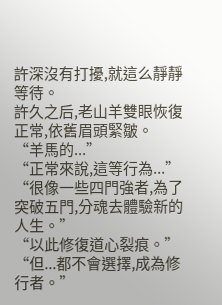許深沒有打擾,就這么靜靜等待。
許久之后,老山羊雙眼恢復正常,依舊眉頭緊皺。
“羊馬的...”
“正常來說,這等行為...”
“很像一些四門強者,為了突破五門,分魂去體驗新的人生。”
“以此修復道心裂痕。”
“但...都不會選擇,成為修行者。”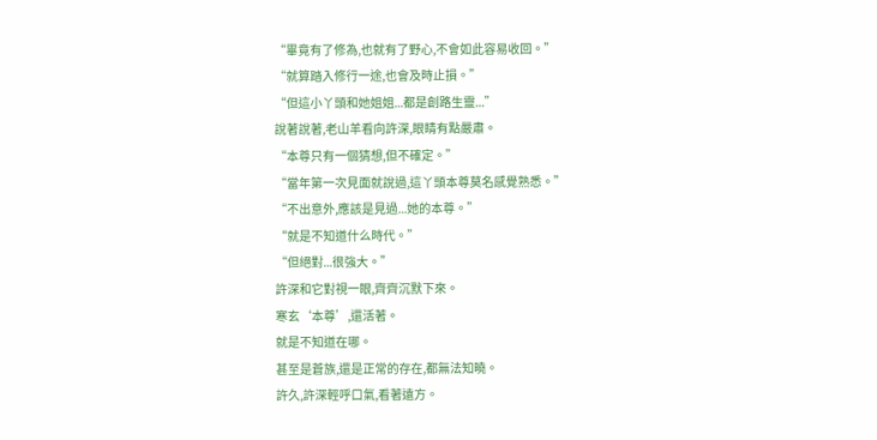“畢竟有了修為,也就有了野心,不會如此容易收回。”
“就算踏入修行一途,也會及時止損。”
“但這小丫頭和她姐姐...都是創路生靈...”
說著說著,老山羊看向許深,眼睛有點嚴肅。
“本尊只有一個猜想,但不確定。”
“當年第一次見面就說過,這丫頭本尊莫名感覺熟悉。”
“不出意外,應該是見過...她的本尊。”
“就是不知道什么時代。”
“但絕對...很強大。”
許深和它對視一眼,齊齊沉默下來。
寒玄‘本尊’,還活著。
就是不知道在哪。
甚至是蒼族,還是正常的存在,都無法知曉。
許久,許深輕呼口氣,看著遠方。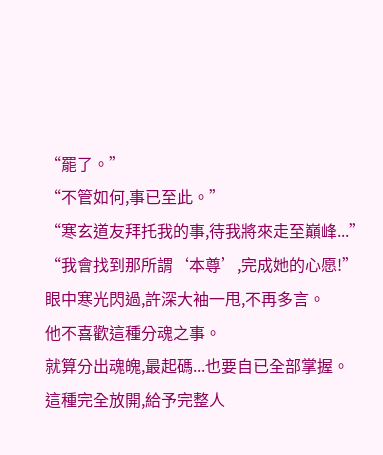“罷了。”
“不管如何,事已至此。”
“寒玄道友拜托我的事,待我將來走至巔峰...”
“我會找到那所謂‘本尊’,完成她的心愿!”
眼中寒光閃過,許深大袖一甩,不再多言。
他不喜歡這種分魂之事。
就算分出魂魄,最起碼...也要自已全部掌握。
這種完全放開,給予完整人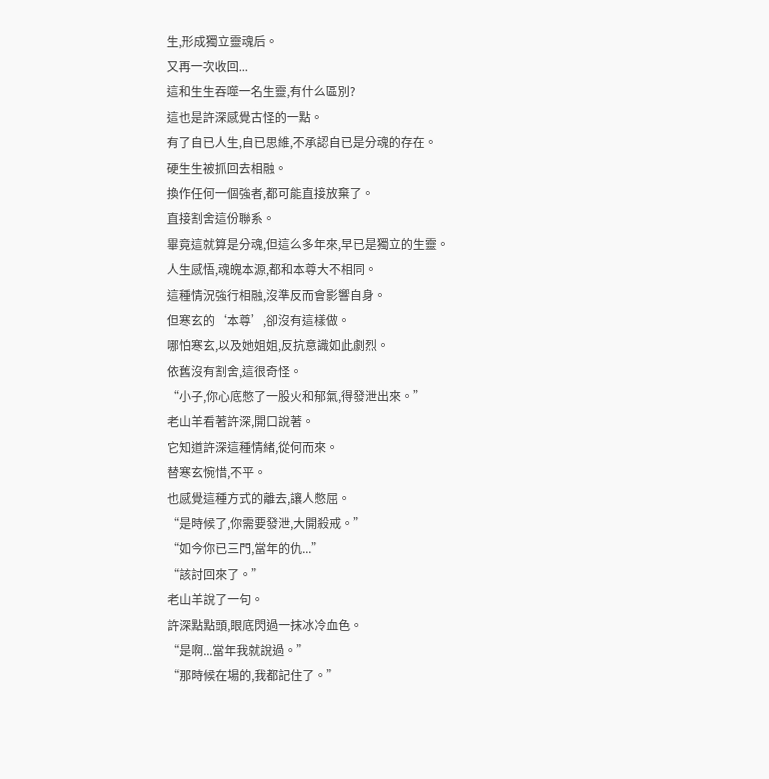生,形成獨立靈魂后。
又再一次收回...
這和生生吞噬一名生靈,有什么區別?
這也是許深感覺古怪的一點。
有了自已人生,自已思維,不承認自已是分魂的存在。
硬生生被抓回去相融。
換作任何一個強者,都可能直接放棄了。
直接割舍這份聯系。
畢竟這就算是分魂,但這么多年來,早已是獨立的生靈。
人生感悟,魂魄本源,都和本尊大不相同。
這種情況強行相融,沒準反而會影響自身。
但寒玄的‘本尊’,卻沒有這樣做。
哪怕寒玄,以及她姐姐,反抗意識如此劇烈。
依舊沒有割舍,這很奇怪。
“小子,你心底憋了一股火和郁氣,得發泄出來。”
老山羊看著許深,開口說著。
它知道許深這種情緒,從何而來。
替寒玄惋惜,不平。
也感覺這種方式的離去,讓人憋屈。
“是時候了,你需要發泄,大開殺戒。”
“如今你已三門,當年的仇...”
“該討回來了。”
老山羊說了一句。
許深點點頭,眼底閃過一抹冰冷血色。
“是啊...當年我就說過。”
“那時候在場的,我都記住了。”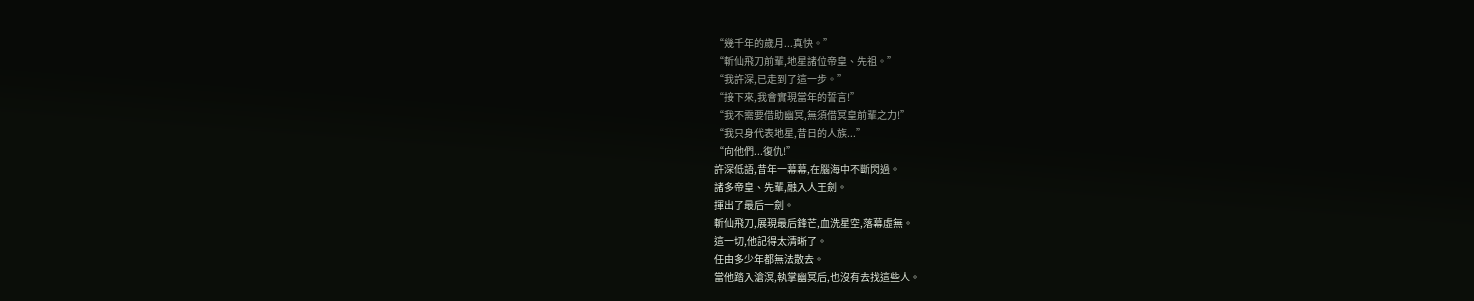“幾千年的歲月...真快。”
“斬仙飛刀前輩,地星諸位帝皇、先祖。”
“我許深,已走到了這一步。”
“接下來,我會實現當年的誓言!”
“我不需要借助幽冥,無須借冥皇前輩之力!”
“我只身代表地星,昔日的人族...”
“向他們...復仇!”
許深低語,昔年一幕幕,在腦海中不斷閃過。
諸多帝皇、先輩,融入人王劍。
揮出了最后一劍。
斬仙飛刀,展現最后鋒芒,血洗星空,落幕虛無。
這一切,他記得太清晰了。
任由多少年都無法散去。
當他踏入滄溟,執掌幽冥后,也沒有去找這些人。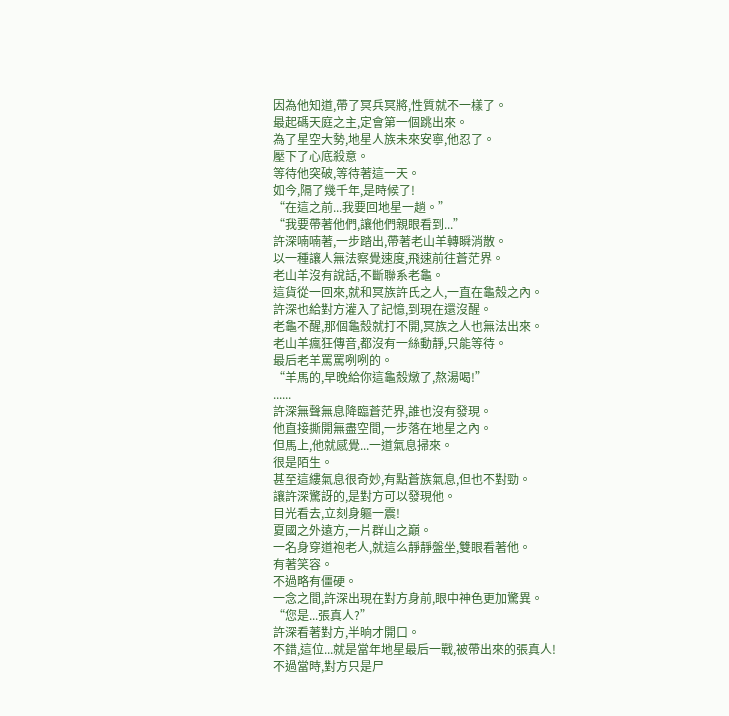因為他知道,帶了冥兵冥將,性質就不一樣了。
最起碼天庭之主,定會第一個跳出來。
為了星空大勢,地星人族未來安寧,他忍了。
壓下了心底殺意。
等待他突破,等待著這一天。
如今,隔了幾千年,是時候了!
“在這之前...我要回地星一趟。”
“我要帶著他們,讓他們親眼看到...”
許深喃喃著,一步踏出,帶著老山羊轉瞬消散。
以一種讓人無法察覺速度,飛速前往蒼茫界。
老山羊沒有說話,不斷聯系老龜。
這貨從一回來,就和冥族許氏之人,一直在龜殼之內。
許深也給對方灌入了記憶,到現在還沒醒。
老龜不醒,那個龜殼就打不開,冥族之人也無法出來。
老山羊瘋狂傳音,都沒有一絲動靜,只能等待。
最后老羊罵罵咧咧的。
“羊馬的,早晚給你這龜殼燉了,熬湯喝!”
......
許深無聲無息降臨蒼茫界,誰也沒有發現。
他直接撕開無盡空間,一步落在地星之內。
但馬上,他就感覺...一道氣息掃來。
很是陌生。
甚至這縷氣息很奇妙,有點蒼族氣息,但也不對勁。
讓許深驚訝的,是對方可以發現他。
目光看去,立刻身軀一震!
夏國之外遠方,一片群山之巔。
一名身穿道袍老人,就這么靜靜盤坐,雙眼看著他。
有著笑容。
不過略有僵硬。
一念之間,許深出現在對方身前,眼中神色更加驚異。
“您是...張真人?”
許深看著對方,半晌才開口。
不錯,這位...就是當年地星最后一戰,被帶出來的張真人!
不過當時,對方只是尸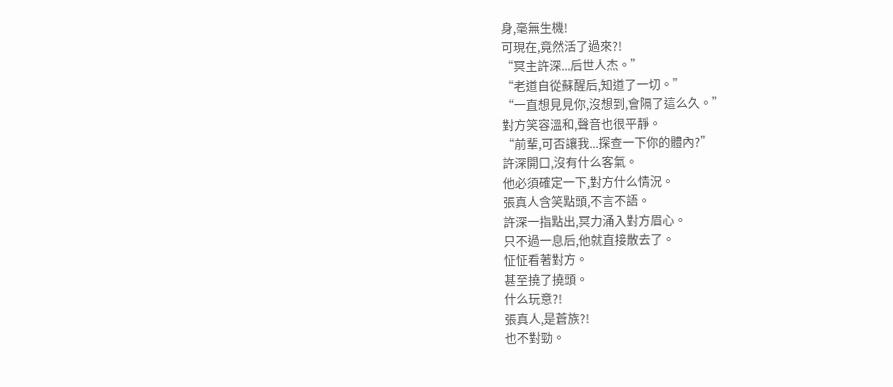身,毫無生機!
可現在,竟然活了過來?!
“冥主許深...后世人杰。”
“老道自從蘇醒后,知道了一切。”
“一直想見見你,沒想到,會隔了這么久。”
對方笑容溫和,聲音也很平靜。
“前輩,可否讓我...探查一下你的體內?”
許深開口,沒有什么客氣。
他必須確定一下,對方什么情況。
張真人含笑點頭,不言不語。
許深一指點出,冥力涌入對方眉心。
只不過一息后,他就直接散去了。
怔怔看著對方。
甚至撓了撓頭。
什么玩意?!
張真人,是蒼族?!
也不對勁。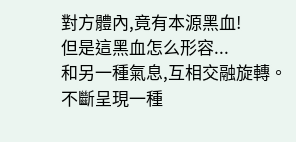對方體內,竟有本源黑血!
但是這黑血怎么形容...
和另一種氣息,互相交融旋轉。
不斷呈現一種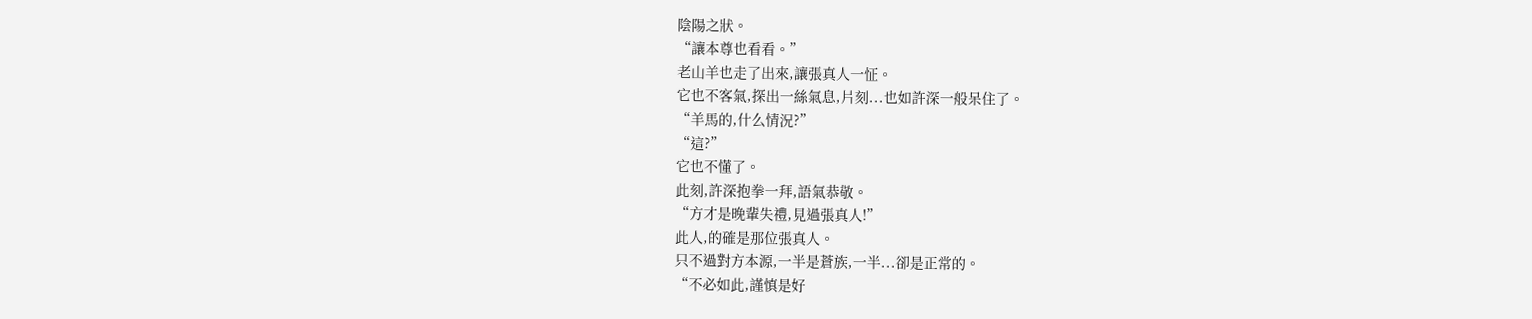陰陽之狀。
“讓本尊也看看。”
老山羊也走了出來,讓張真人一怔。
它也不客氣,探出一絲氣息,片刻...也如許深一般呆住了。
“羊馬的,什么情況?”
“這?”
它也不懂了。
此刻,許深抱拳一拜,語氣恭敬。
“方才是晚輩失禮,見過張真人!”
此人,的確是那位張真人。
只不過對方本源,一半是蒼族,一半...卻是正常的。
“不必如此,謹慎是好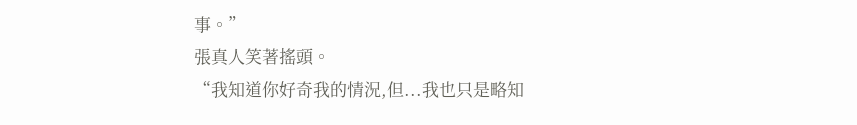事。”
張真人笑著搖頭。
“我知道你好奇我的情況,但...我也只是略知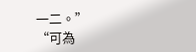一二。”
“可為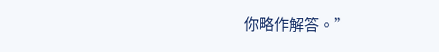你略作解答。”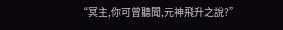“冥主,你可曾聽聞,元神飛升之說?”